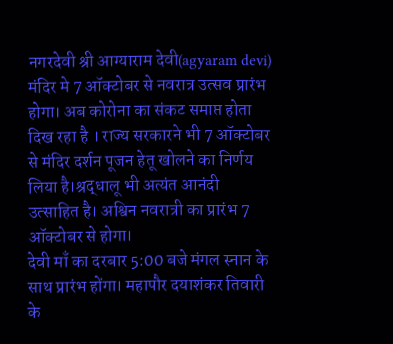नगरदेवी श्री आग्याराम देवी(agyaram devi) मंदिर मे 7 ऑक्टोबर से नवरात्र उत्सव प्रारंभ होगा। अब कोरोना का संकट समाप्त होता दिख रहा है । राज्य सरकारने भी 7 ऑक्टोबर से मंदिर दर्शन पूजन हेतू खोलने का निर्णय लिया है।श्रद्धालू भी अत्यंत आनंदी उत्साहित है। अश्विन नवरात्री का प्रारंभ 7 ऑक्टोबर से होगा।
देवी माँ का दरबार 5:00 बजे मंगल स्नान के साथ प्रारंभ होंगा। महापौर दयाशंकर तिवारी के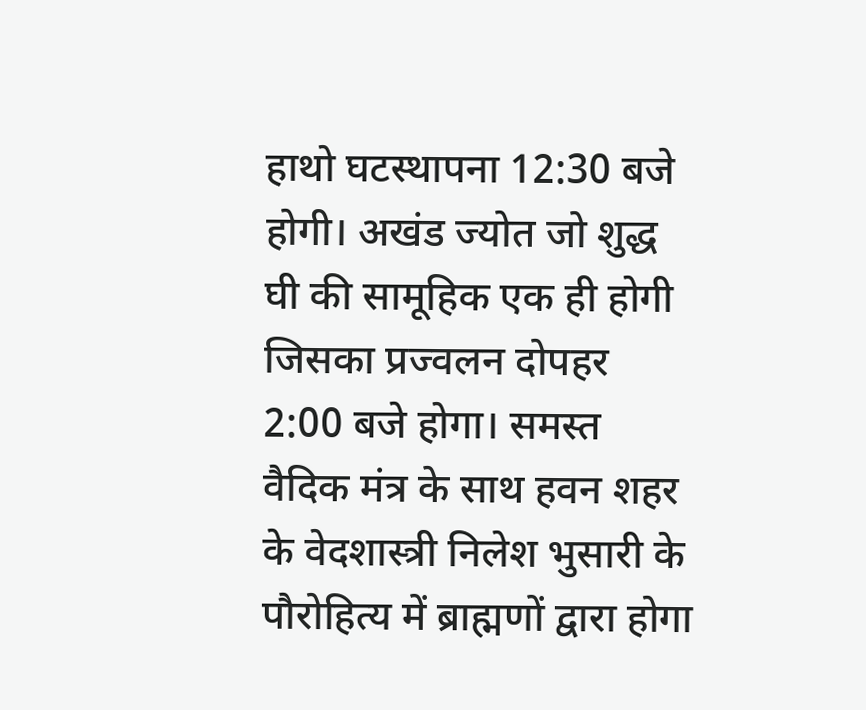हाथो घटस्थापना 12:30 बजे होगी। अखंड ज्योत जो शुद्ध घी की सामूहिक एक ही होगी जिसका प्रज्वलन दोपहर 2:00 बजे होगा। समस्त वैदिक मंत्र के साथ हवन शहर के वेदशास्त्री निलेश भुसारी के पौरोहित्य में ब्राह्मणों द्वारा होगा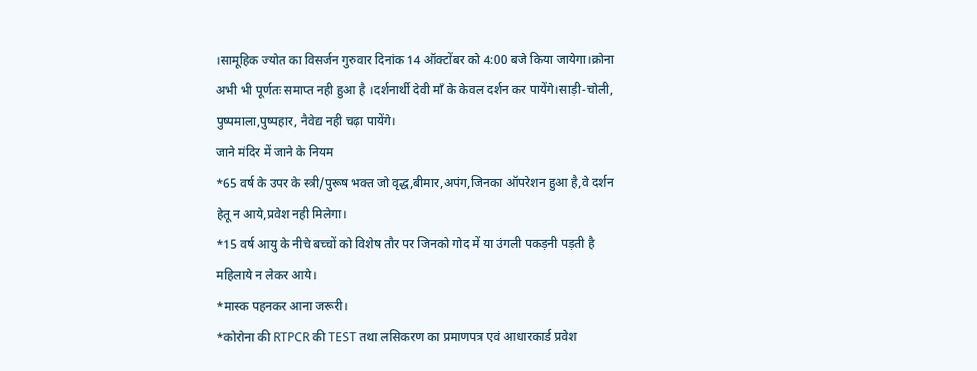।सामूहिक ज्योत का विसर्जन गुरुवार दिनांक 14 ऑक्टोंबर को 4:00 बजे किया जायेगा।क्रोना अभी भी पूर्णतः समाप्त नही हुआ है ।दर्शनार्थी देवी माँ के केवल दर्शन कर पायेंगे।साड़ी-चोली, पुष्पमाला,पुष्पहार, नैवेद्य नही चढ़ा पायेंगे।
जाने मंदिर में जाने के नियम
*65 वर्ष के उपर के स्त्री/पुरूष भक्त जो वृद्ध,बीमार,अपंग,जिनका ऑपरेशन हुआ है,वे दर्शन हेतू न आये,प्रवेश नही मिलेगा।
*15 वर्ष आयु के नीचे बच्चों को विशेष तौर पर जिनको गोद में या उंगली पकड़नी पड़ती है महिलाये न लेकर आये।
*मास्क पहनकर आना जरूरी।
*कोरोना की RTPCR की TEST तथा लसिकरण का प्रमाणपत्र एवं आधारकार्ड प्रवेश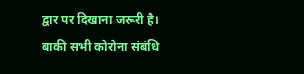द्वार पर दिखाना जरूरी है।
बाकी सभी कोरोना संबंधि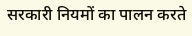सरकारी नियमों का पालन करते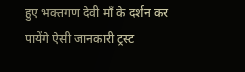हुए भक्तगण देवी माँ के दर्शन कर पायेंगे ऐसी जानकारी ट्रस्ट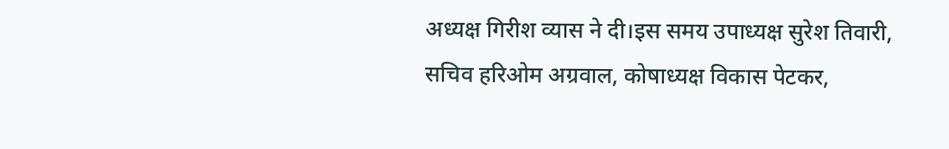अध्यक्ष गिरीश व्यास ने दी।इस समय उपाध्यक्ष सुरेश तिवारी, सचिव हरिओम अग्रवाल, कोषाध्यक्ष विकास पेटकर,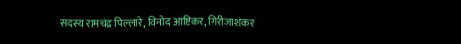सदस्य रामचंद्र पिल्लारे, विनोद आष्टिकर, गिरीजाशंकर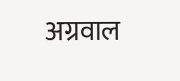अग्रवाल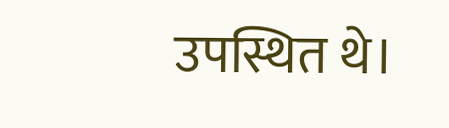उपस्थित थे।